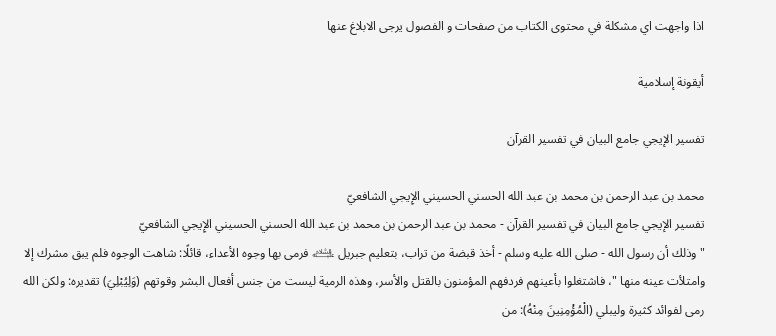اذا واجهت اي مشكلة في محتوى الكتاب من صفحات و الفصول يرجى الابلاغ عنها

أيقونة إسلامية

تفسير الإيجي جامع البيان في تفسير القرآن

محمد بن عبد الرحمن بن محمد بن عبد الله الحسني الحسيني الإِيجي الشافعيّ
تفسير الإيجي جامع البيان في تفسير القرآن - محمد بن عبد الرحمن بن محمد بن عبد الله الحسني الحسيني الإِيجي الشافعيّ
" وذلك أن رسول الله - صلى الله عليه وسلم - أخذ قبضة من تراب، بتعليم جبريل ﵇ فرمى بها وجوه الأعداء، قائلًا: شاهت الوجوه فلم يبق مشرك إلا وامتلأت عينه منها "، فاشتغلوا بأعينهم فردفهم المؤمنون بالقتل والأسر، وهذه الرمية ليست من جنس أفعال البشر وقوتهم (وَلِيُبْلِيَ) تقديره: ولكن الله رمى لفوائد كثيرة وليبلي (الْمُؤْمِنِينَ مِنْهُ): من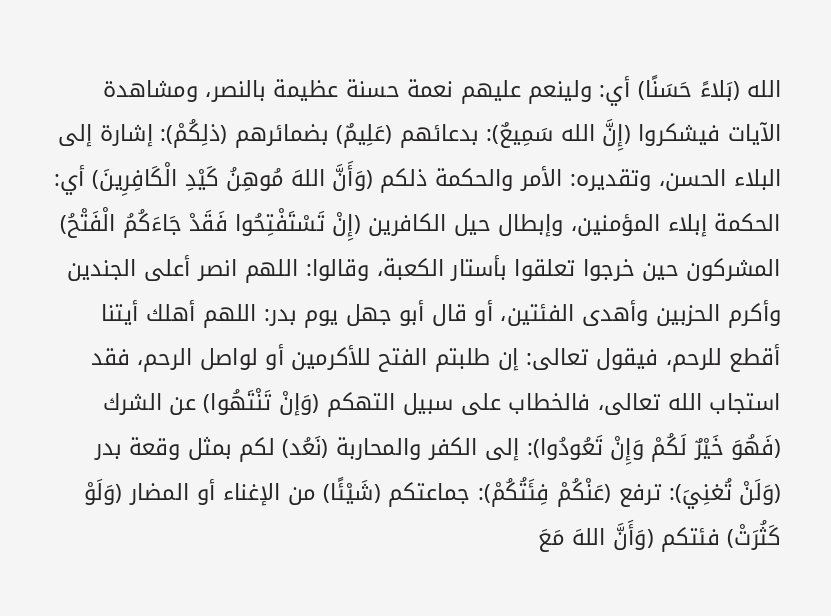الله (بَلاءً حَسَنًا) أي: ولينعم عليهم نعمة حسنة عظيمة بالنصر، ومشاهدة الآيات فيشكروا (إِنَّ الله سَمِيعٌ): بدعائهم (عَلِيمٌ) بضمائرهم (ذلِكُمْ): إشارة إلى البلاء الحسن، وتقديره: الأمر والحكمة ذلكم (وَأَنَّ اللهَ مُوهِنُ كَيْدِ الْكَافِرِينَ) أي: الحكمة إبلاء المؤمنين، وإبطال حيل الكافرين (إِنْ تَسْتَفْتِحُوا فَقَدْ جَاءَكُمُ الْفَتْحُ) المشركون حين خرجوا تعلقوا بأستار الكعبة، وقالوا: اللهم انصر أعلى الجندين وأكرم الحزبين وأهدى الفئتين، أو قال أبو جهل يوم بدر: اللهم أهلك أيتنا أقطع للرحم، فيقول تعالى: إن طلبتم الفتح للأكرمين أو لواصل الرحم، فقد استجاب الله تعالى، فالخطاب على سبيل التهكم (وَإنْ تَنْتَهُوا) عن الشرك (فَهُوَ خَيْرٌ لَكُمْ وَإِنْ تَعُودُوا): إلى الكفر والمحاربة (نَعُد) لكم بمثل وقعة بدر (وَلَنْ تُغنِيَ): ترفع (عَنْكُمْ فِئَتُكُمْ): جماعتكم (شَيْئًا) من الإغناء أو المضار (وَلَوْ كَثُرَتْ) فئتكم (وَأَنَّ اللهَ مَعَ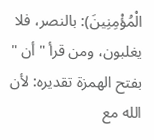الْمُؤْمِنِينَ): بالنصر، فلا يغلبون، ومن قرأ " أن " بفتح الهمزة تقديره: لأن الله مع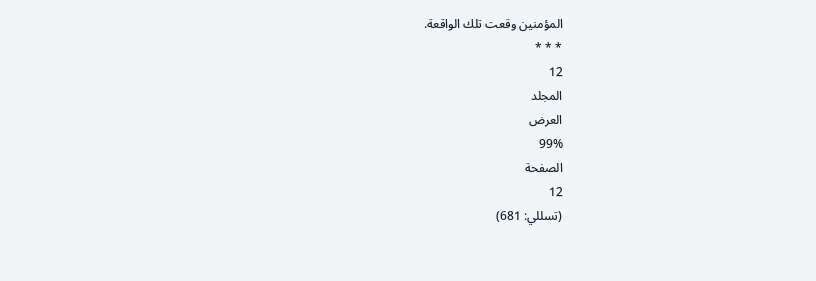المؤمنين وقعت تلك الواقعة.
* * *
12
المجلد
العرض
99%
الصفحة
12
(تسللي: 681)